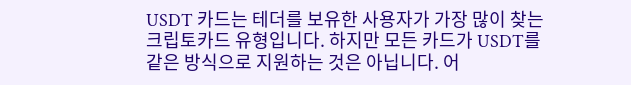USDT 카드는 테더를 보유한 사용자가 가장 많이 찾는 크립토카드 유형입니다. 하지만 모든 카드가 USDT를 같은 방식으로 지원하는 것은 아닙니다. 어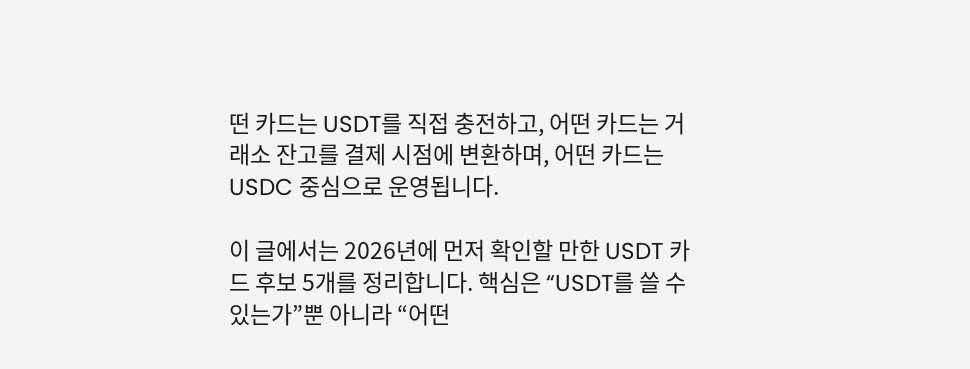떤 카드는 USDT를 직접 충전하고, 어떤 카드는 거래소 잔고를 결제 시점에 변환하며, 어떤 카드는 USDC 중심으로 운영됩니다.

이 글에서는 2026년에 먼저 확인할 만한 USDT 카드 후보 5개를 정리합니다. 핵심은 “USDT를 쓸 수 있는가”뿐 아니라 “어떤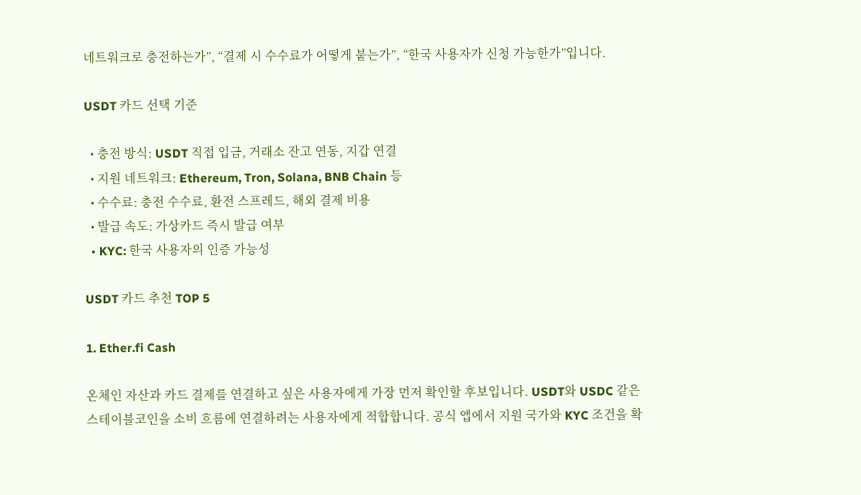네트워크로 충전하는가”, “결제 시 수수료가 어떻게 붙는가”, “한국 사용자가 신청 가능한가”입니다.

USDT 카드 선택 기준

  • 충전 방식: USDT 직접 입금, 거래소 잔고 연동, 지갑 연결
  • 지원 네트워크: Ethereum, Tron, Solana, BNB Chain 등
  • 수수료: 충전 수수료, 환전 스프레드, 해외 결제 비용
  • 발급 속도: 가상카드 즉시 발급 여부
  • KYC: 한국 사용자의 인증 가능성

USDT 카드 추천 TOP 5

1. Ether.fi Cash

온체인 자산과 카드 결제를 연결하고 싶은 사용자에게 가장 먼저 확인할 후보입니다. USDT와 USDC 같은 스테이블코인을 소비 흐름에 연결하려는 사용자에게 적합합니다. 공식 앱에서 지원 국가와 KYC 조건을 확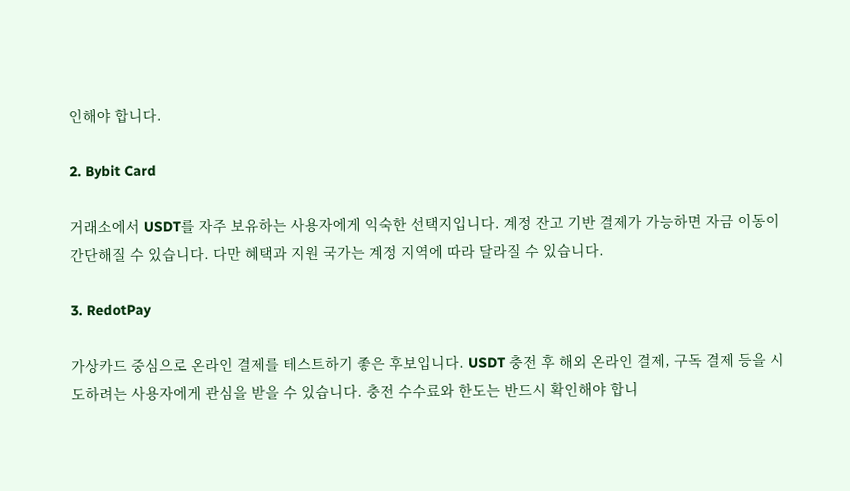인해야 합니다.

2. Bybit Card

거래소에서 USDT를 자주 보유하는 사용자에게 익숙한 선택지입니다. 계정 잔고 기반 결제가 가능하면 자금 이동이 간단해질 수 있습니다. 다만 혜택과 지원 국가는 계정 지역에 따라 달라질 수 있습니다.

3. RedotPay

가상카드 중심으로 온라인 결제를 테스트하기 좋은 후보입니다. USDT 충전 후 해외 온라인 결제, 구독 결제 등을 시도하려는 사용자에게 관심을 받을 수 있습니다. 충전 수수료와 한도는 반드시 확인해야 합니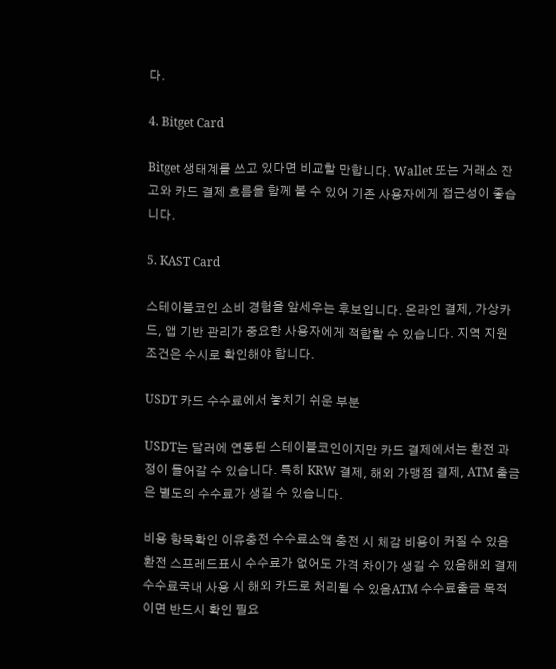다.

4. Bitget Card

Bitget 생태계를 쓰고 있다면 비교할 만합니다. Wallet 또는 거래소 잔고와 카드 결제 흐름을 함께 볼 수 있어 기존 사용자에게 접근성이 좋습니다.

5. KAST Card

스테이블코인 소비 경험을 앞세우는 후보입니다. 온라인 결제, 가상카드, 앱 기반 관리가 중요한 사용자에게 적합할 수 있습니다. 지역 지원 조건은 수시로 확인해야 합니다.

USDT 카드 수수료에서 놓치기 쉬운 부분

USDT는 달러에 연동된 스테이블코인이지만 카드 결제에서는 환전 과정이 들어갈 수 있습니다. 특히 KRW 결제, 해외 가맹점 결제, ATM 출금은 별도의 수수료가 생길 수 있습니다.

비용 항목확인 이유충전 수수료소액 충전 시 체감 비용이 커질 수 있음환전 스프레드표시 수수료가 없어도 가격 차이가 생길 수 있음해외 결제 수수료국내 사용 시 해외 카드로 처리될 수 있음ATM 수수료출금 목적이면 반드시 확인 필요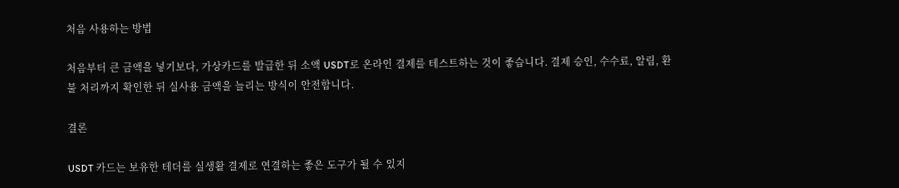처음 사용하는 방법

처음부터 큰 금액을 넣기보다, 가상카드를 발급한 뒤 소액 USDT로 온라인 결제를 테스트하는 것이 좋습니다. 결제 승인, 수수료, 알림, 환불 처리까지 확인한 뒤 실사용 금액을 늘리는 방식이 안전합니다.

결론

USDT 카드는 보유한 테더를 실생활 결제로 연결하는 좋은 도구가 될 수 있지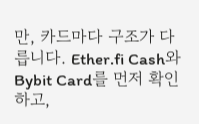만, 카드마다 구조가 다릅니다. Ether.fi Cash와 Bybit Card를 먼저 확인하고,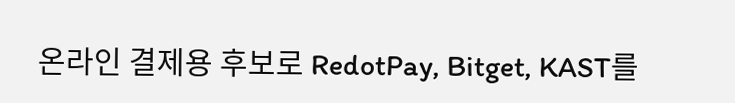온라인 결제용 후보로 RedotPay, Bitget, KAST를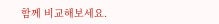함께 비교해보세요.